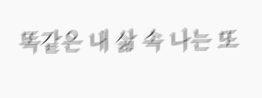똑같은 내 삶 속 나는 또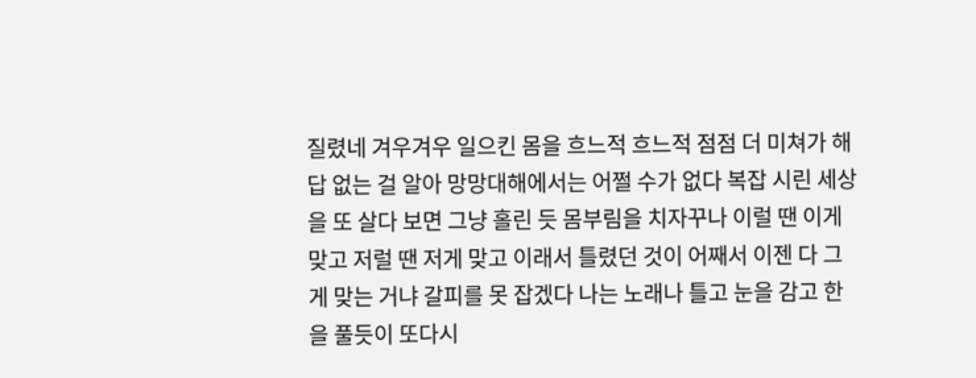질렸네 겨우겨우 일으킨 몸을 흐느적 흐느적 점점 더 미쳐가 해답 없는 걸 알아 망망대해에서는 어쩔 수가 없다 복잡 시린 세상을 또 살다 보면 그냥 홀린 듯 몸부림을 치자꾸나 이럴 땐 이게 맞고 저럴 땐 저게 맞고 이래서 틀렸던 것이 어째서 이젠 다 그게 맞는 거냐 갈피를 못 잡겠다 나는 노래나 틀고 눈을 감고 한을 풀듯이 또다시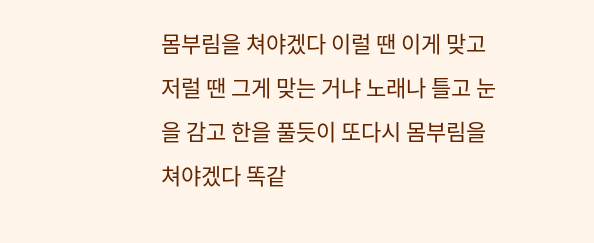몸부림을 쳐야겠다 이럴 땐 이게 맞고 저럴 땐 그게 맞는 거냐 노래나 틀고 눈을 감고 한을 풀듯이 또다시 몸부림을 쳐야겠다 똑같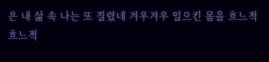은 내 삶 속 나는 또 질렸네 겨우겨우 일으킨 몸을 흐느적 흐느적